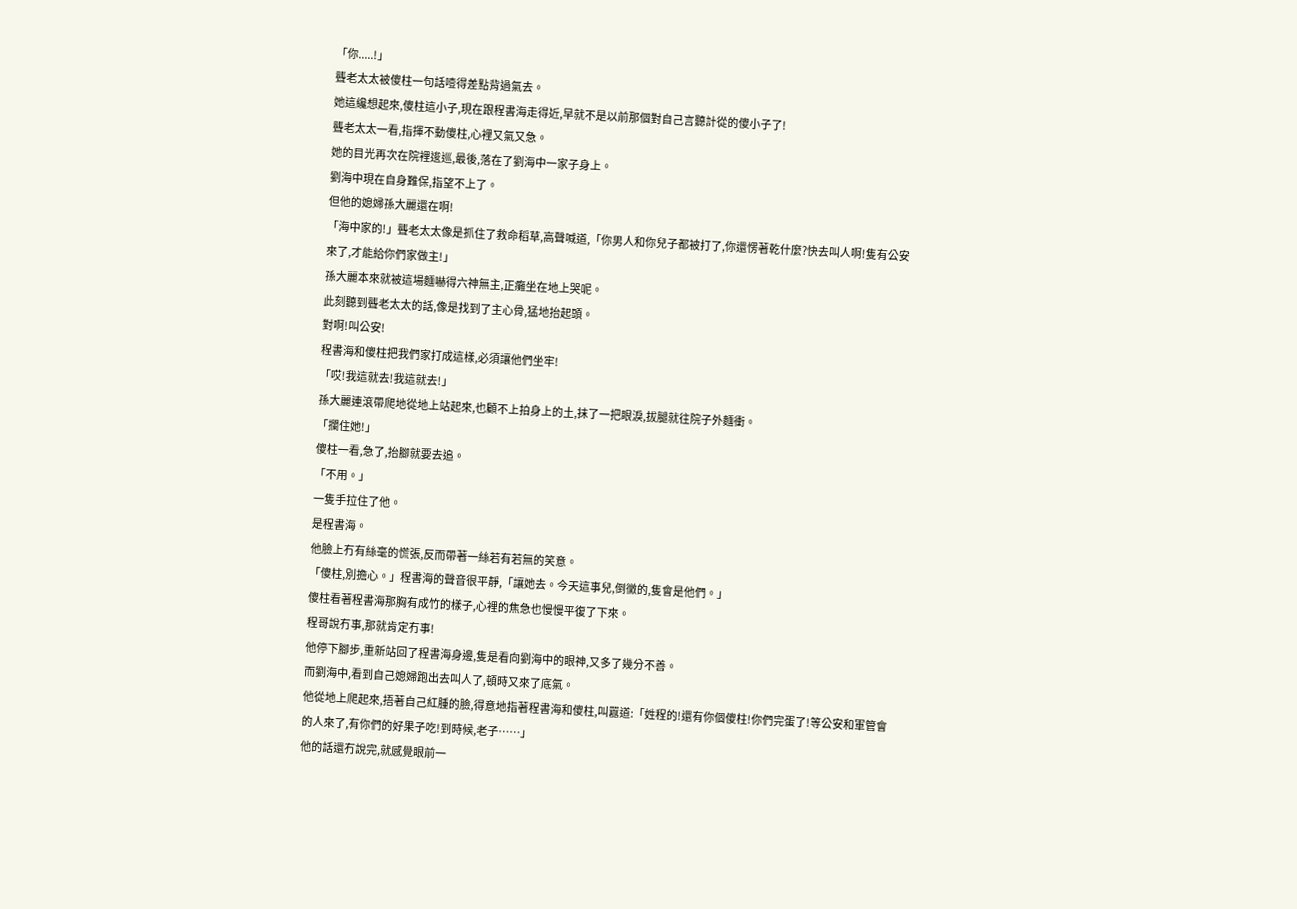「你.....!」
聾老太太被傻柱一句話噎得差點背過氣去。
她這纔想起來,傻柱這小子,現在跟程書海走得近,早就不是以前那個對自己言聽計從的傻小子了!
聾老太太一看,指揮不動傻柱,心裡又氣又急。
她的目光再次在院裡逡巡,最後,落在了劉海中一家子身上。
劉海中現在自身難保,指望不上了。
但他的媳婦孫大麗還在啊!
「海中家的!」聾老太太像是抓住了救命稻草,高聲喊道,「你男人和你兒子都被打了,你還愣著乾什麼?快去叫人啊!隻有公安來了,才能給你們家做主!」
孫大麗本來就被這場麵嚇得六神無主,正癱坐在地上哭呢。
此刻聽到聾老太太的話,像是找到了主心骨,猛地抬起頭。
對啊!叫公安!
程書海和傻柱把我們家打成這樣,必須讓他們坐牢!
「哎!我這就去!我這就去!」
孫大麗連滾帶爬地從地上站起來,也顧不上拍身上的土,抹了一把眼淚,拔腿就往院子外麵衝。
「攔住她!」
傻柱一看,急了,抬腳就要去追。
「不用。」
一隻手拉住了他。
是程書海。
他臉上冇有絲毫的慌張,反而帶著一絲若有若無的笑意。
「傻柱,別擔心。」程書海的聲音很平靜,「讓她去。今天這事兒,倒黴的,隻會是他們。」
傻柱看著程書海那胸有成竹的樣子,心裡的焦急也慢慢平復了下來。
程哥說冇事,那就肯定冇事!
他停下腳步,重新站回了程書海身邊,隻是看向劉海中的眼神,又多了幾分不善。
而劉海中,看到自己媳婦跑出去叫人了,頓時又來了底氣。
他從地上爬起來,捂著自己紅腫的臉,得意地指著程書海和傻柱,叫囂道:「姓程的!還有你個傻柱!你們完蛋了!等公安和軍管會的人來了,有你們的好果子吃!到時候,老子……」
他的話還冇說完,就感覺眼前一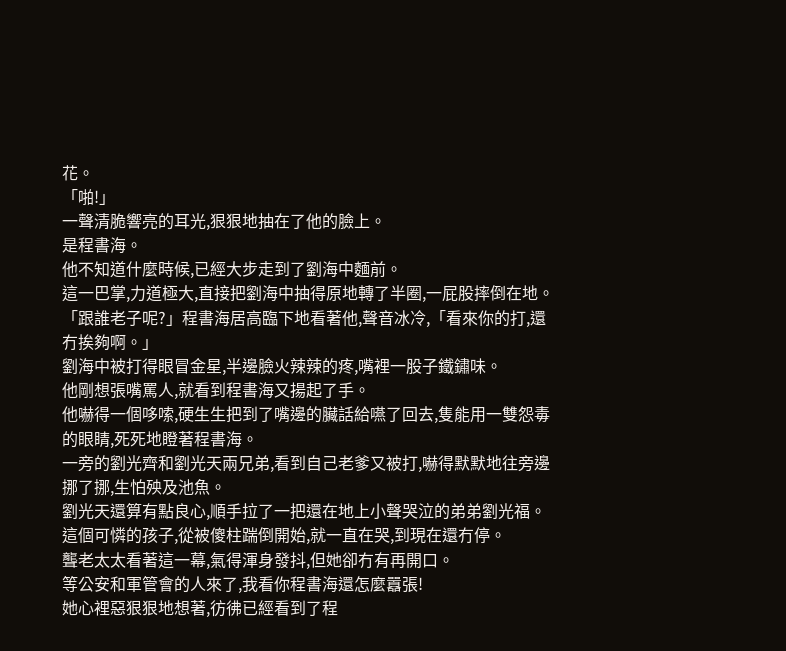花。
「啪!」
一聲清脆響亮的耳光,狠狠地抽在了他的臉上。
是程書海。
他不知道什麼時候,已經大步走到了劉海中麵前。
這一巴掌,力道極大,直接把劉海中抽得原地轉了半圈,一屁股摔倒在地。
「跟誰老子呢?」程書海居高臨下地看著他,聲音冰冷,「看來你的打,還冇挨夠啊。」
劉海中被打得眼冒金星,半邊臉火辣辣的疼,嘴裡一股子鐵鏽味。
他剛想張嘴罵人,就看到程書海又揚起了手。
他嚇得一個哆嗦,硬生生把到了嘴邊的臟話給嚥了回去,隻能用一雙怨毒的眼睛,死死地瞪著程書海。
一旁的劉光齊和劉光天兩兄弟,看到自己老爹又被打,嚇得默默地往旁邊挪了挪,生怕殃及池魚。
劉光天還算有點良心,順手拉了一把還在地上小聲哭泣的弟弟劉光福。
這個可憐的孩子,從被傻柱踹倒開始,就一直在哭,到現在還冇停。
聾老太太看著這一幕,氣得渾身發抖,但她卻冇有再開口。
等公安和軍管會的人來了,我看你程書海還怎麼囂張!
她心裡惡狠狠地想著,彷彿已經看到了程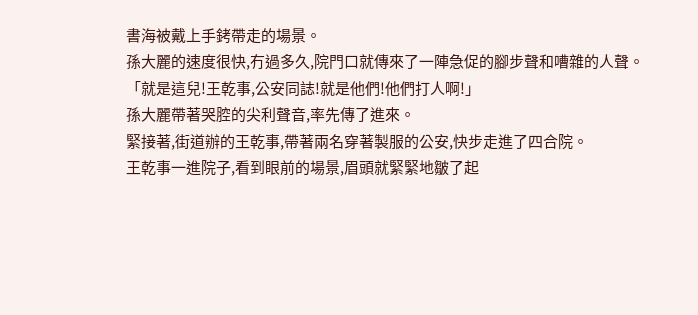書海被戴上手銬帶走的場景。
孫大麗的速度很快,冇過多久,院門口就傳來了一陣急促的腳步聲和嘈雜的人聲。
「就是這兒!王乾事,公安同誌!就是他們!他們打人啊!」
孫大麗帶著哭腔的尖利聲音,率先傳了進來。
緊接著,街道辦的王乾事,帶著兩名穿著製服的公安,快步走進了四合院。
王乾事一進院子,看到眼前的場景,眉頭就緊緊地皺了起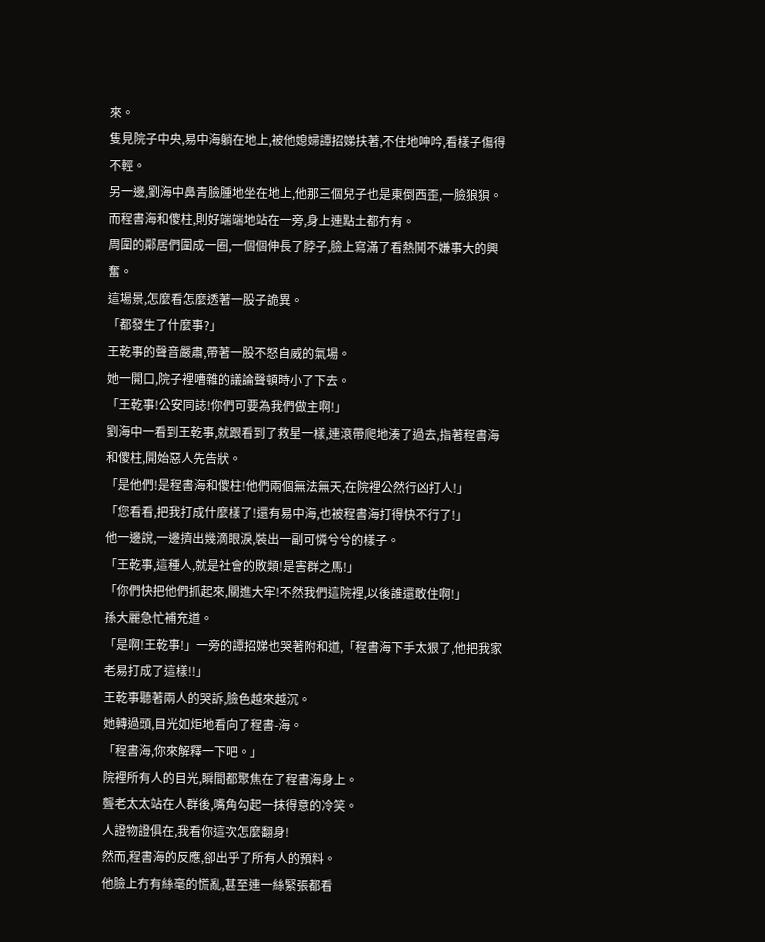來。
隻見院子中央,易中海躺在地上,被他媳婦譚招娣扶著,不住地呻吟,看樣子傷得不輕。
另一邊,劉海中鼻青臉腫地坐在地上,他那三個兒子也是東倒西歪,一臉狼狽。
而程書海和傻柱,則好端端地站在一旁,身上連點土都冇有。
周圍的鄰居們圍成一圈,一個個伸長了脖子,臉上寫滿了看熱鬨不嫌事大的興奮。
這場景,怎麼看怎麼透著一股子詭異。
「都發生了什麼事?」
王乾事的聲音嚴肅,帶著一股不怒自威的氣場。
她一開口,院子裡嘈雜的議論聲頓時小了下去。
「王乾事!公安同誌!你們可要為我們做主啊!」
劉海中一看到王乾事,就跟看到了救星一樣,連滾帶爬地湊了過去,指著程書海和傻柱,開始惡人先告狀。
「是他們!是程書海和傻柱!他們兩個無法無天,在院裡公然行凶打人!」
「您看看,把我打成什麼樣了!還有易中海,也被程書海打得快不行了!」
他一邊說,一邊擠出幾滴眼淚,裝出一副可憐兮兮的樣子。
「王乾事,這種人,就是社會的敗類!是害群之馬!」
「你們快把他們抓起來,關進大牢!不然我們這院裡,以後誰還敢住啊!」
孫大麗急忙補充道。
「是啊!王乾事!」一旁的譚招娣也哭著附和道,「程書海下手太狠了,他把我家老易打成了這樣!!」
王乾事聽著兩人的哭訴,臉色越來越沉。
她轉過頭,目光如炬地看向了程書-海。
「程書海,你來解釋一下吧。」
院裡所有人的目光,瞬間都聚焦在了程書海身上。
聾老太太站在人群後,嘴角勾起一抹得意的冷笑。
人證物證俱在,我看你這次怎麼翻身!
然而,程書海的反應,卻出乎了所有人的預料。
他臉上冇有絲毫的慌亂,甚至連一絲緊張都看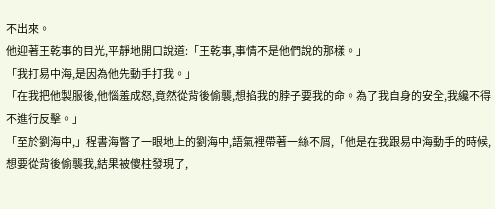不出來。
他迎著王乾事的目光,平靜地開口說道:「王乾事,事情不是他們說的那樣。」
「我打易中海,是因為他先動手打我。」
「在我把他製服後,他惱羞成怒,竟然從背後偷襲,想掐我的脖子要我的命。為了我自身的安全,我纔不得不進行反擊。」
「至於劉海中,」程書海瞥了一眼地上的劉海中,語氣裡帶著一絲不屑,「他是在我跟易中海動手的時候,想要從背後偷襲我,結果被傻柱發現了,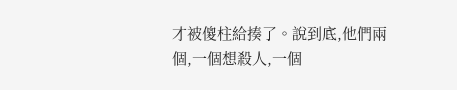才被傻柱給揍了。說到底,他們兩個,一個想殺人,一個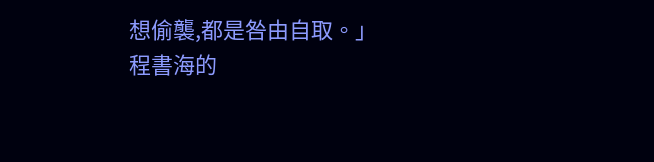想偷襲,都是咎由自取。」
程書海的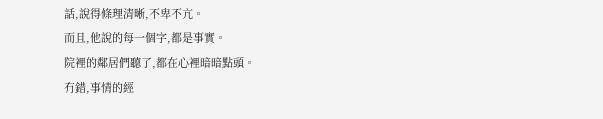話,說得條理清晰,不卑不亢。
而且,他說的每一個字,都是事實。
院裡的鄰居們聽了,都在心裡暗暗點頭。
冇錯,事情的經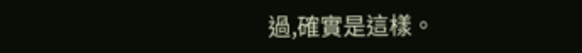過,確實是這樣。